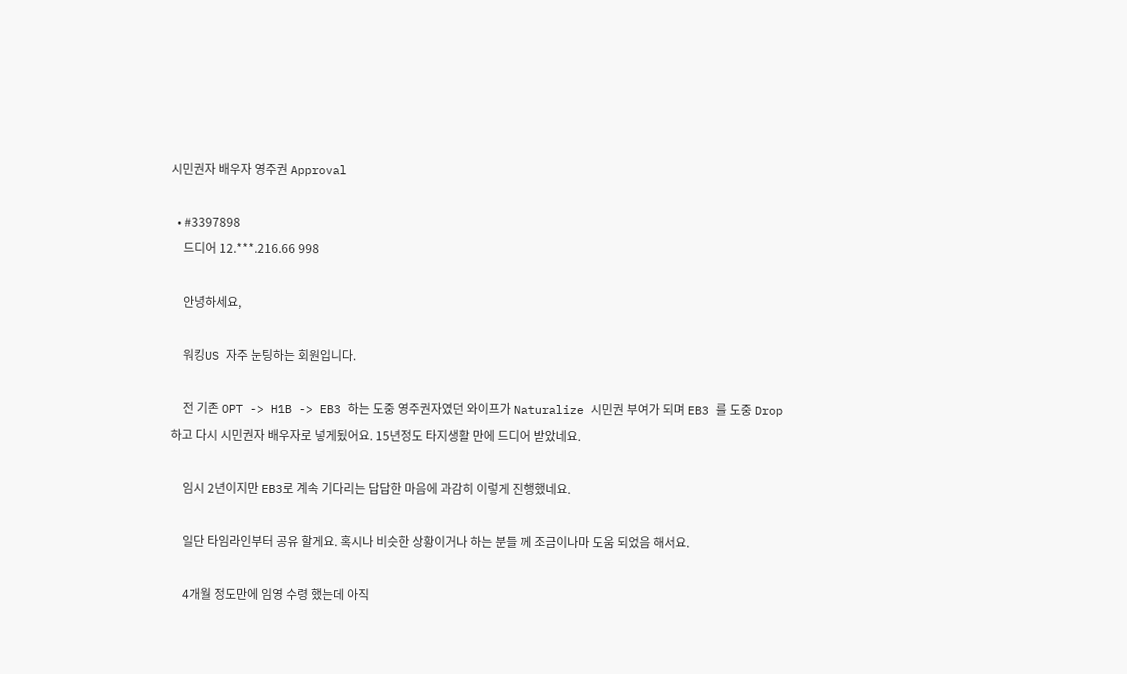시민권자 배우자 영주권 Approval

  • #3397898
    드디어 12.***.216.66 998

    안녕하세요,

    워킹US 자주 눈팅하는 회원입니다.

    전 기존 OPT -> H1B -> EB3 하는 도중 영주권자였던 와이프가 Naturalize 시민권 부여가 되며 EB3 를 도중 Drop 하고 다시 시민권자 배우자로 넣게됬어요. 15년정도 타지생활 만에 드디어 받았네요.

    임시 2년이지만 EB3로 계속 기다리는 답답한 마음에 과감히 이렇게 진행했네요.

    일단 타임라인부터 공유 할게요. 혹시나 비슷한 상황이거나 하는 분들 께 조금이나마 도움 되었음 해서요.

    4개월 정도만에 임영 수령 했는데 아직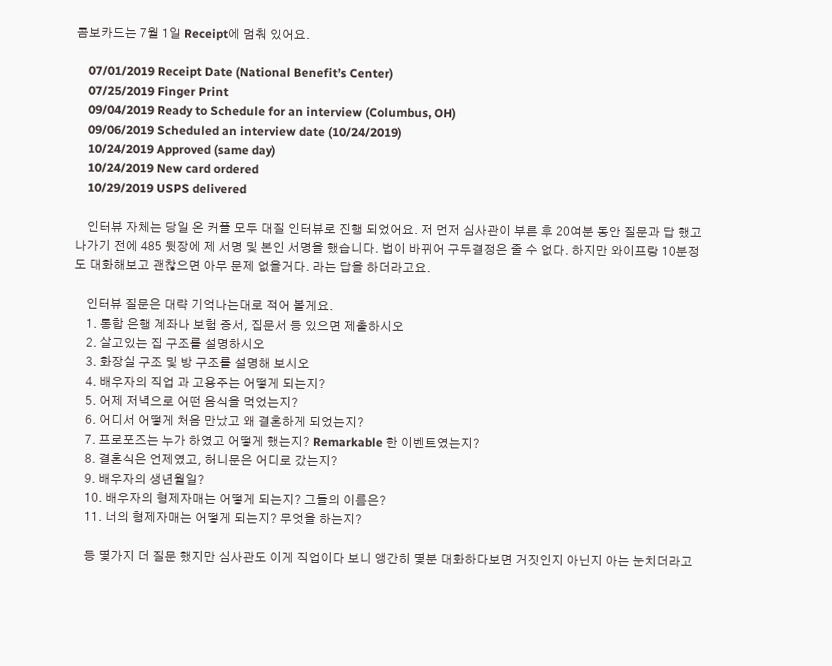콤보카드는 7월 1일 Receipt에 멈춰 있어요.

    07/01/2019 Receipt Date (National Benefit’s Center)
    07/25/2019 Finger Print
    09/04/2019 Ready to Schedule for an interview (Columbus, OH)
    09/06/2019 Scheduled an interview date (10/24/2019)
    10/24/2019 Approved (same day)
    10/24/2019 New card ordered
    10/29/2019 USPS delivered

    인터뷰 자체는 당일 온 커플 모두 대질 인터뷰로 진행 되었어요. 저 먼저 심사관이 부른 후 20여분 동안 질문과 답 했고 나가기 전에 485 뒷장에 제 서명 및 본인 서명을 했습니다. 법이 바뀌어 구두결정은 줄 수 없다. 하지만 와이프랑 10분정도 대화해보고 괜찮으면 아무 문제 없을거다. 라는 답을 하더라고요.

    인터뷰 질문은 대략 기억나는대로 적어 볼게요.
    1. 통합 은행 계좌나 보험 증서, 집문서 등 있으면 제출하시오
    2. 살고있는 집 구조를 설명하시오
    3. 화장실 구조 및 방 구조를 설명해 보시오
    4. 배우자의 직업 과 고용주는 어떻게 되는지?
    5. 어제 저녁으로 어떤 음식을 먹었는지?
    6. 어디서 어떻게 처음 만났고 왜 결혼하게 되었는지?
    7. 프로포즈는 누가 하였고 어떻게 했는지? Remarkable 한 이벤트였는지?
    8. 결혼식은 언제였고, 허니문은 어디로 갔는지?
    9. 배우자의 생년월일?
    10. 배우자의 형제자매는 어떻게 되는지? 그들의 이름은?
    11. 너의 형제자매는 어떻게 되는지? 무엇을 하는지?

    등 몇가지 더 질문 했지만 심사관도 이게 직업이다 보니 앵간히 몇분 대화하다보면 거짓인지 아닌지 아는 눈치더라고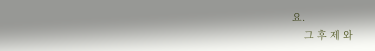요.
    그 후 제 와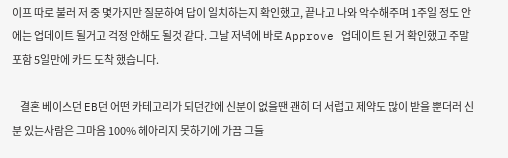이프 따로 불러 저 중 몇가지만 질문하여 답이 일치하는지 확인했고, 끝나고 나와 악수해주며 1주일 정도 안에는 업데이트 될거고 걱정 안해도 될것 같다. 그날 저녁에 바로 Approve 업데이트 된 거 확인했고 주말 포함 5일만에 카드 도착 했습니다.

    결혼 베이스던 EB던 어떤 카테고리가 되던간에 신분이 없을땐 괜히 더 서럽고 제약도 많이 받을 뿐더러 신분 있는사람은 그마음 100% 헤아리지 못하기에 가끔 그들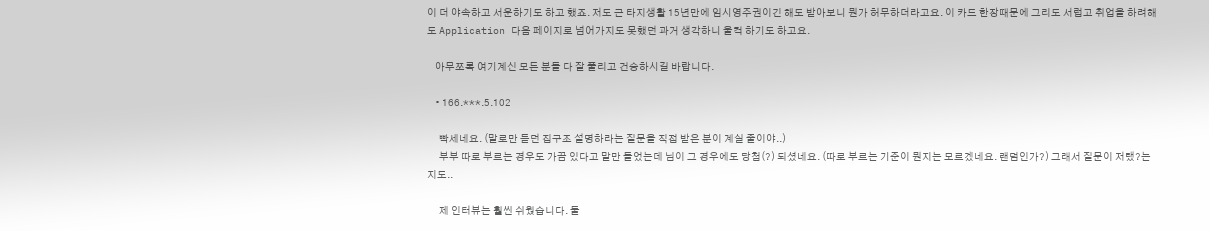이 더 야속하고 서운하기도 하고 했죠. 저도 근 타지생활 15년만에 임시영주권이긴 해도 받아보니 뭔가 허무하더라고요. 이 카드 한장때문에 그리도 서럽고 취업을 하려해도 Application 다음 페이지로 넘어가지도 못했던 과거 생각하니 울컥 하기도 하고요.

    아무쪼록 여기계신 모든 분들 다 잘 풀리고 건승하시길 바랍니다.

    • 166.***.5.102

      빡세네요. (말로만 듣던 집구조 설명하라는 질문을 직접 받은 분이 계실 줄이야..)
      부부 따로 부르는 경우도 가끔 있다고 말만 들었는데 님이 그 경우에도 당첨(?) 되셨네요. (따로 부르는 기준이 뭔지는 모르겠네요. 랜덤인가?) 그래서 질문이 저랬?는 지도..

      제 인터뷰는 훨씬 쉬웠습니다. 둘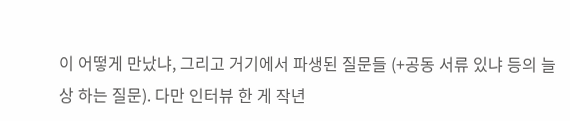이 어떻게 만났냐, 그리고 거기에서 파생된 질문들 (+공동 서류 있냐 등의 늘상 하는 질문). 다만 인터뷰 한 게 작년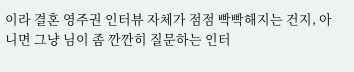이라 결혼 영주권 인터뷰 자체가 점점 빡빡해지는 건지, 아니면 그냥 님이 좀 깐깐히 질문하는 인터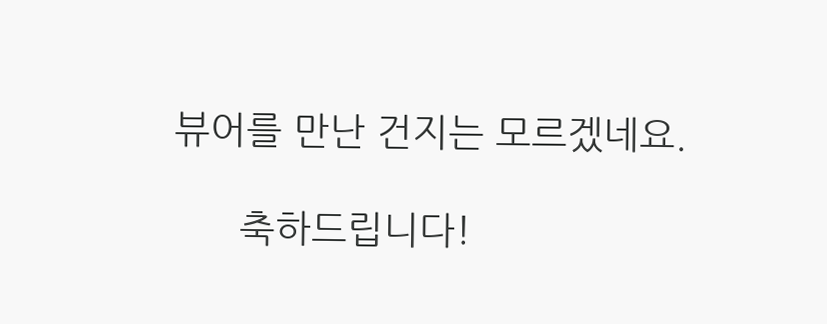뷰어를 만난 건지는 모르겠네요.

      축하드립니다!